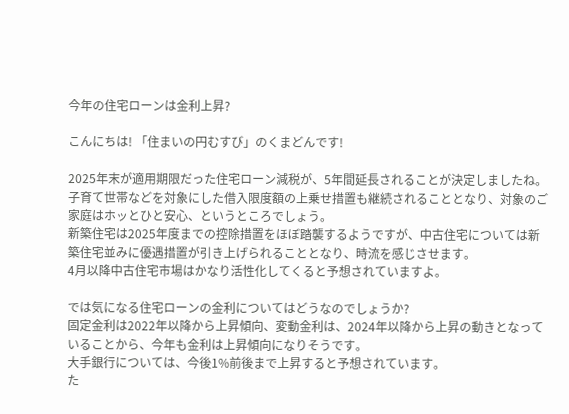今年の住宅ローンは金利上昇?

こんにちは! 「住まいの円むすび」のくまどんです!

2025年末が適用期限だった住宅ローン減税が、5年間延長されることが決定しましたね。
子育て世帯などを対象にした借入限度額の上乗せ措置も継続されることとなり、対象のご家庭はホッとひと安心、というところでしょう。
新築住宅は2025年度までの控除措置をほぼ踏襲するようですが、中古住宅については新築住宅並みに優遇措置が引き上げられることとなり、時流を感じさせます。
4月以降中古住宅市場はかなり活性化してくると予想されていますよ。

では気になる住宅ローンの金利についてはどうなのでしょうか?
固定金利は2022年以降から上昇傾向、変動金利は、2024年以降から上昇の動きとなっていることから、今年も金利は上昇傾向になりそうです。
大手銀行については、今後1%前後まで上昇すると予想されています。
た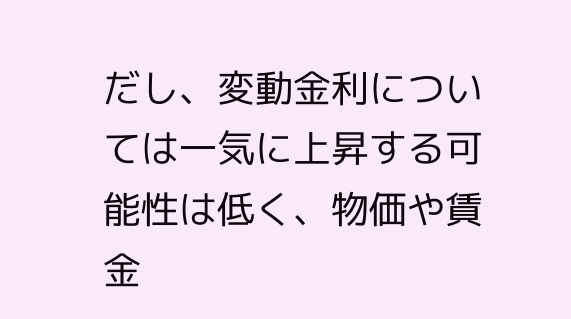だし、変動金利については一気に上昇する可能性は低く、物価や賃金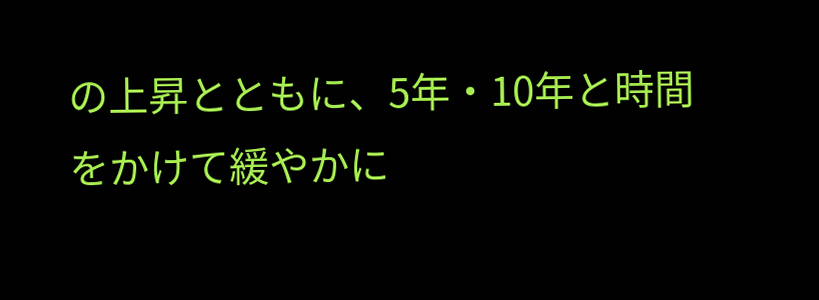の上昇とともに、5年・10年と時間をかけて緩やかに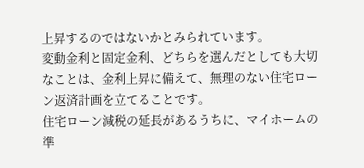上昇するのではないかとみられています。
変動金利と固定金利、どちらを選んだとしても大切なことは、金利上昇に備えて、無理のない住宅ローン返済計画を立てることです。
住宅ローン減税の延長があるうちに、マイホームの準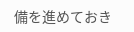備を進めておき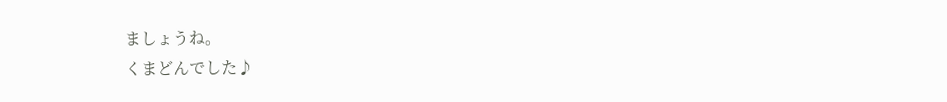ましょうね。
くまどんでした♪